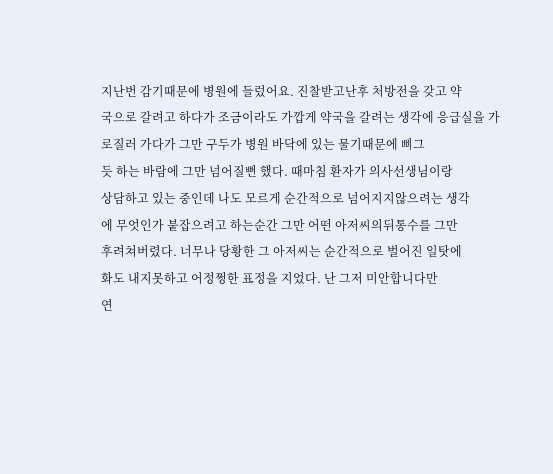지난번 감기때문에 병원에 들렀어요. 진찰받고난후 처방전을 갖고 약
국으로 갈려고 하다가 조금이라도 가깝게 약국을 갈려는 생각에 응급실을 가로질러 가다가 그만 구두가 병원 바닥에 있는 물기때문에 삐그
듯 하는 바람에 그만 넘어질뻔 했다. 때마침 환자가 의사선생님이랑
상담하고 있는 중인데 나도 모르게 순간적으로 넘어지지않으려는 생각
에 무엇인가 붙잡으려고 하는순간 그만 어떤 아저씨의뒤통수를 그만
후려쳐버렸다. 너무나 당황한 그 아저씨는 순간적으로 벌어진 일탓에
화도 내지못하고 어정쩡한 표정을 지었다. 난 그저 미안합니다만
연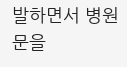발하면서 병원문을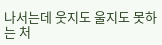나서는데 웃지도 울지도 못하는 처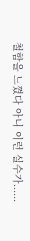철함을 느꼈다 아니 이런 실수가......